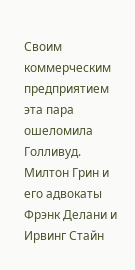Своим коммерческим предприятием эта пара ошеломила Голливуд. Милтон Грин и его адвокаты Фрэнк Делани и Ирвинг Стайн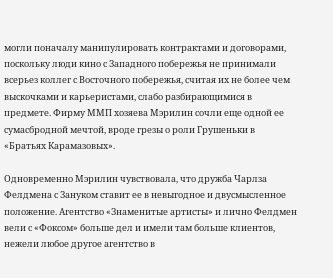могли поначалу манипулировать контрактами и договорами, поскольку люди кино с Западного побережья не принимали всерьез коллег с Восточного побережья, считая их не более чем выскочками и карьеристами, слабо разбирающимися в предмете. Фирму ММП хозяева Мэрилин сочли еще одной ее сумасбродной мечтой, вроде грезы о роли Грушеньки в «Братьях Карамазовых».

Одновременно Мэрилин чувствовала, что дружба Чарлза Фелдмена с Зануком ставит ее в невыгодное и двусмысленное положение. Агентство «Знаменитые артисты» и лично Фелдмен вели с «Фоксом» больше дел и имели там больше клиентов, нежели любое другое агентство в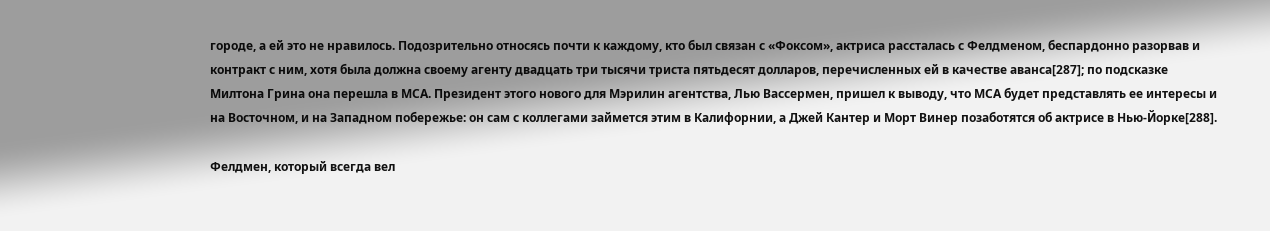городе, а ей это не нравилось. Подозрительно относясь почти к каждому, кто был связан с «Фоксом», актриса рассталась с Фелдменом, беспардонно разорвав и контракт с ним, хотя была должна своему агенту двадцать три тысячи триста пятьдесят долларов, перечисленных ей в качестве аванса[287]; по подсказке Милтона Грина она перешла в МСА. Президент этого нового для Мэрилин агентства, Лью Вассермен, пришел к выводу, что МСА будет представлять ее интересы и на Восточном, и на Западном побережье: он сам с коллегами займется этим в Калифорнии, а Джей Кантер и Морт Винер позаботятся об актрисе в Нью-Йорке[288].

Фелдмен, который всегда вел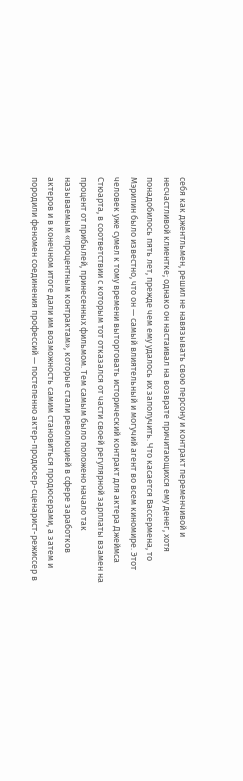себя как джентльмен, решил не навязывать свою персону и контракт переменчивой и несчастливой клиентке; однако он настаивал на возврате причитающихся ему денег, хотя понадобилось пять лет, прежде чем ему удалось их заполучить. Что касается Вассермена, то Мэрилин было известно, что он — самый влиятельный и могучий агент во всем киномире. Этот человек уже сумел к тому времени выторговать исторический контракт для актера Джеймса Стюарта, в соответствии с которым тот отказался от части своей регулярной зарплаты взамен на процент от прибылей, принесенных фильмом. Тем самым было положено начало так называемым «процентным контрактам», которые стали революцией в сфере заработков актеров и в конечном итоге дали им возможность самим становиться продюсерами, а затем и породили феномен соединения профессий — постепенно актер-продюсер-сценарист-режиссер в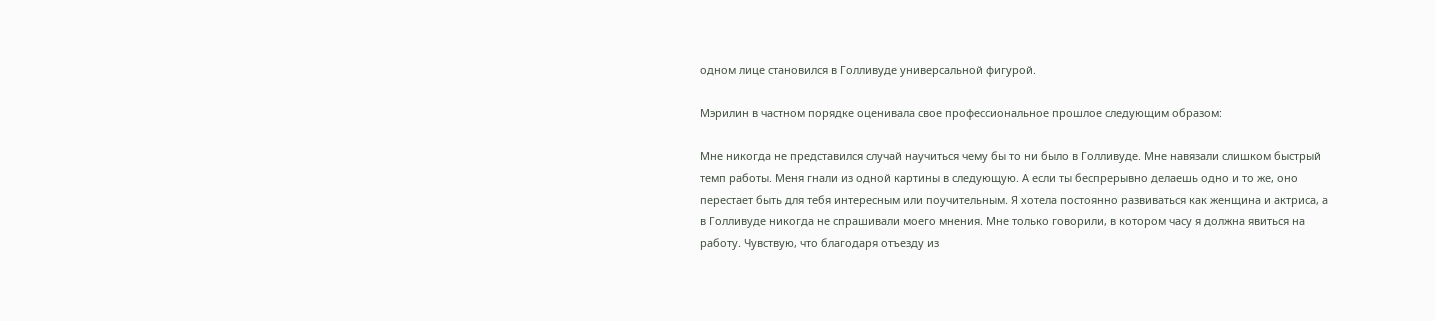одном лице становился в Голливуде универсальной фигурой.

Мэрилин в частном порядке оценивала свое профессиональное прошлое следующим образом:

Мне никогда не представился случай научиться чему бы то ни было в Голливуде. Мне навязали слишком быстрый темп работы. Меня гнали из одной картины в следующую. А если ты беспрерывно делаешь одно и то же, оно перестает быть для тебя интересным или поучительным. Я хотела постоянно развиваться как женщина и актриса, а в Голливуде никогда не спрашивали моего мнения. Мне только говорили, в котором часу я должна явиться на работу. Чувствую, что благодаря отъезду из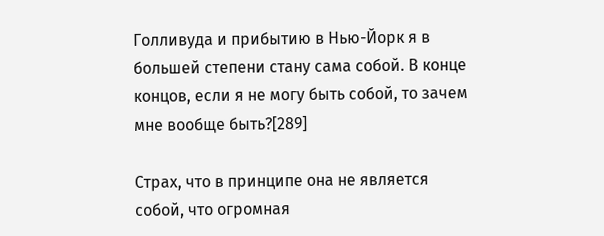Голливуда и прибытию в Нью-Йорк я в большей степени стану сама собой. В конце концов, если я не могу быть собой, то зачем мне вообще быть?[289]

Страх, что в принципе она не является собой, что огромная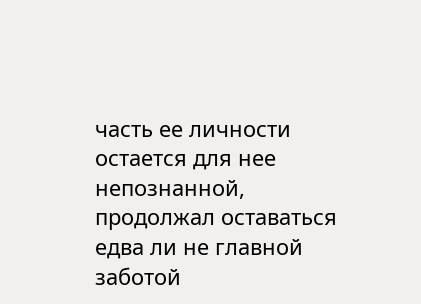часть ее личности остается для нее непознанной, продолжал оставаться едва ли не главной заботой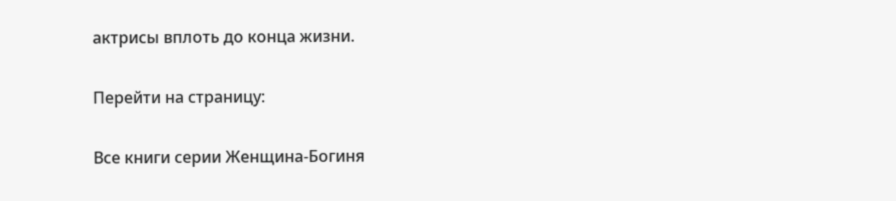актрисы вплоть до конца жизни.

Перейти на страницу:

Все книги серии Женщина-Богиня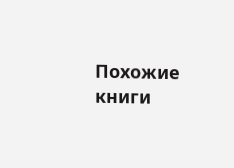Похожие книги